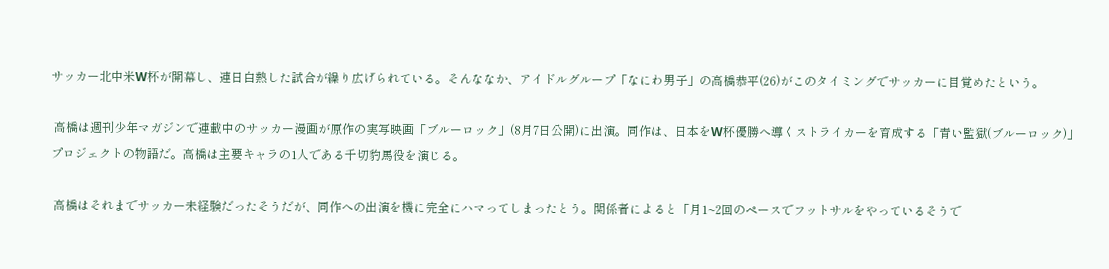サッカー北中米W杯が開幕し、連日白熱した試合が繰り広げられている。そんななか、アイドルグループ「なにわ男子」の高橋恭平(26)がこのタイミングでサッカーに目覚めたという。

 高橋は週刊少年マガジンで連載中のサッカー漫画が原作の実写映画「ブルーロック」(8月7日公開)に出演。同作は、日本をW杯優勝へ導くストライカーを育成する「青い監獄(ブルーロック)」プロジェクトの物語だ。高橋は主要キャラの1人である千切豹馬役を演じる。

 高橋はそれまでサッカー未経験だったそうだが、同作への出演を機に完全にハマってしまったとう。関係者によると「月1~2回のペースでフットサルをやっているそうで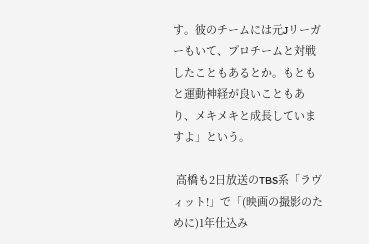す。彼のチームには元Jリーガーもいて、プロチームと対戦したこともあるとか。もともと運動神経が良いこともあり、メキメキと成長していますよ」という。

 高橋も2日放送のTBS系「ラヴィット!」で「(映画の撮影のために)1年仕込み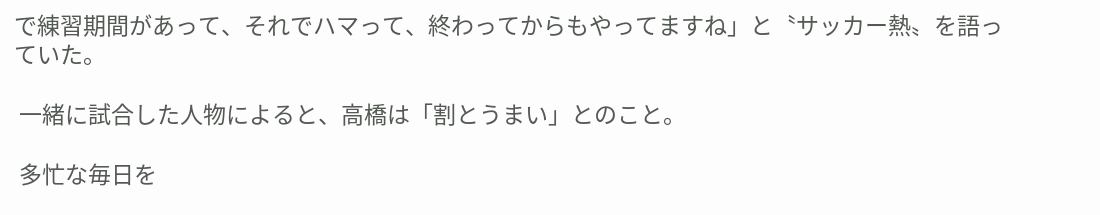で練習期間があって、それでハマって、終わってからもやってますね」と〝サッカー熱〟を語っていた。

 一緒に試合した人物によると、高橋は「割とうまい」とのこと。

 多忙な毎日を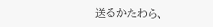送るかたわら、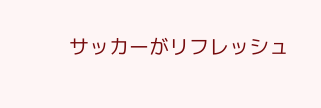サッカーがリフレッシュ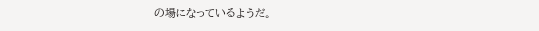の場になっているようだ。